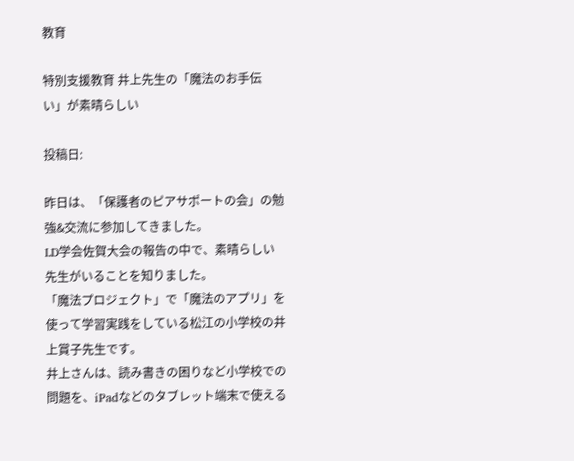教育

特別支援教育 井上先生の「魔法のお手伝い」が素晴らしい

投稿日:

昨日は、「保護者のピアサポートの会」の勉強&交流に参加してきました。
LD学会佐賀大会の報告の中で、素晴らしい先生がいることを知りました。
「魔法プロジェクト」で「魔法のアプリ」を使って学習実践をしている松江の小学校の井上賞子先生です。
井上さんは、読み書きの困りなど小学校での問題を、iPadなどのタブレット端末で使える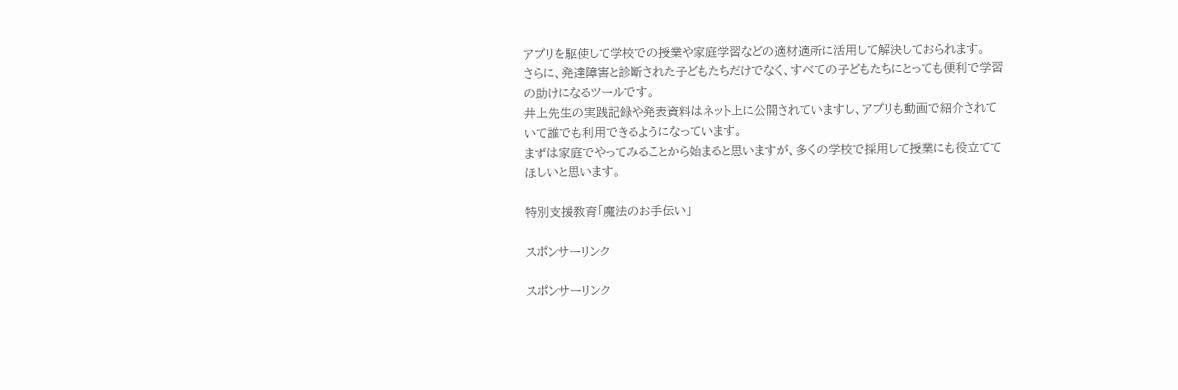アプリを駆使して学校での授業や家庭学習などの適材適所に活用して解決しておられます。
さらに、発達障害と診断された子どもたちだけでなく、すべての子どもたちにとっても便利で学習の助けになるツールです。
井上先生の実践記録や発表資料はネット上に公開されていますし、アプリも動画で紹介されていて誰でも利用できるようになっています。
まずは家庭でやってみることから始まると思いますが、多くの学校で採用して授業にも役立ててほしいと思います。

特別支援教育「魔法のお手伝い」

スポンサーリンク

スポンサーリンク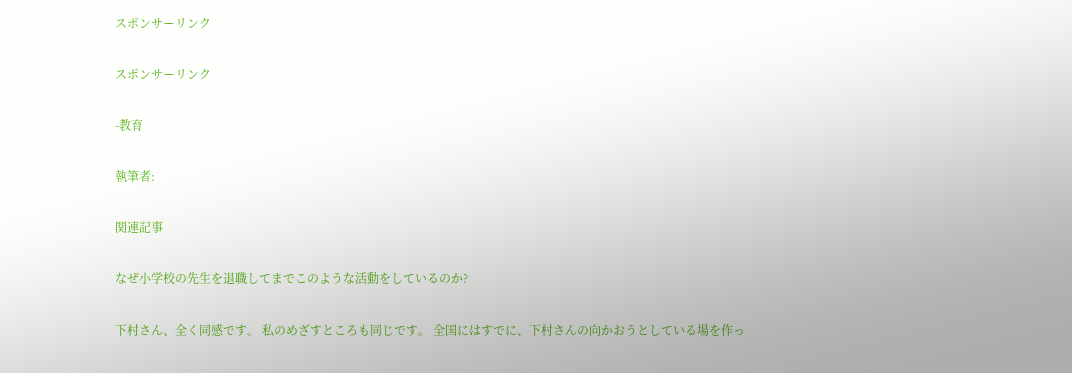スポンサーリンク

スポンサーリンク

-教育

執筆者:

関連記事

なぜ小学校の先生を退職してまでこのような活動をしているのか?

下村さん、全く同感です。 私のめざすところも同じです。 全国にはすでに、下村さんの向かおうとしている場を作っ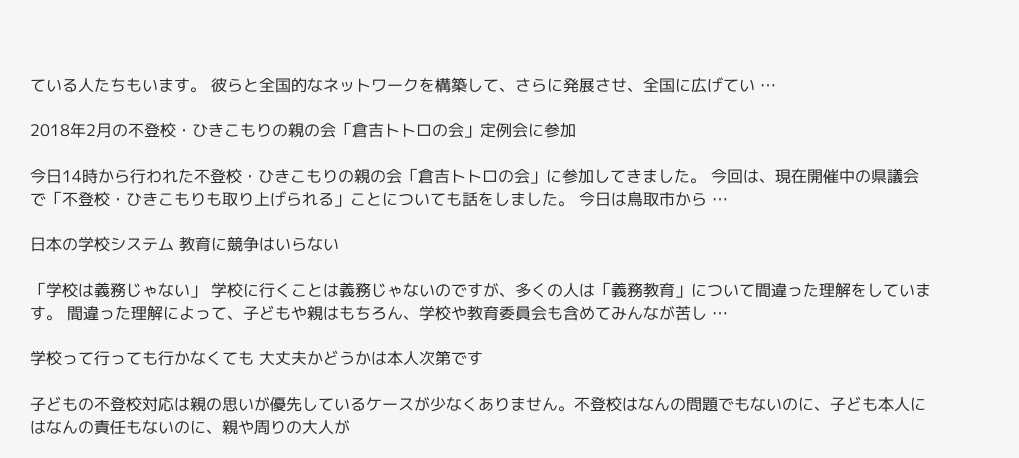ている人たちもいます。 彼らと全国的なネットワークを構築して、さらに発展させ、全国に広げてい …

2018年2月の不登校・ひきこもりの親の会「倉吉トトロの会」定例会に参加

今日14時から行われた不登校・ひきこもりの親の会「倉吉トトロの会」に参加してきました。 今回は、現在開催中の県議会で「不登校・ひきこもりも取り上げられる」ことについても話をしました。 今日は鳥取市から …

日本の学校システム 教育に競争はいらない

「学校は義務じゃない」 学校に行くことは義務じゃないのですが、多くの人は「義務教育」について間違った理解をしています。 間違った理解によって、子どもや親はもちろん、学校や教育委員会も含めてみんなが苦し …

学校って行っても行かなくても 大丈夫かどうかは本人次第です

子どもの不登校対応は親の思いが優先しているケースが少なくありません。不登校はなんの問題でもないのに、子ども本人にはなんの責任もないのに、親や周りの大人が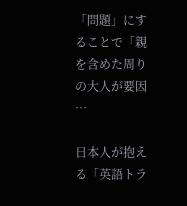「問題」にすることで「親を含めた周りの大人が要因 …

日本人が抱える「英語トラ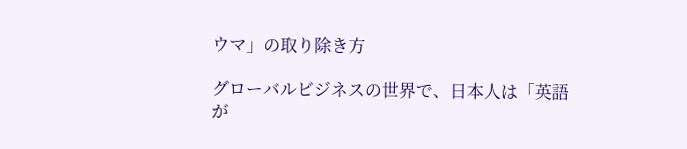ウマ」の取り除き方

グローバルビジネスの世界で、日本人は「英語が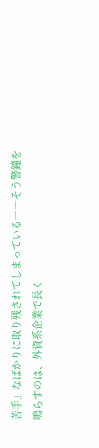苦手」なばかりに取り残されてしまっている――そう警鐘を鳴らすのは、外資系企業で長く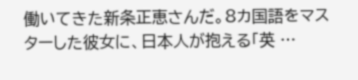働いてきた新条正恵さんだ。8カ国語をマスターした彼女に、日本人が抱える「英 …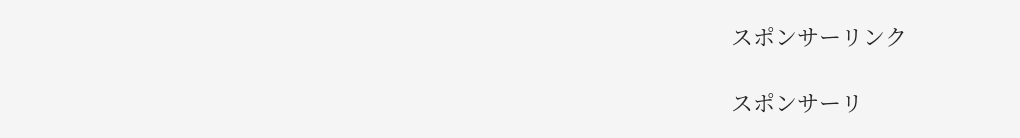スポンサーリンク

スポンサーリ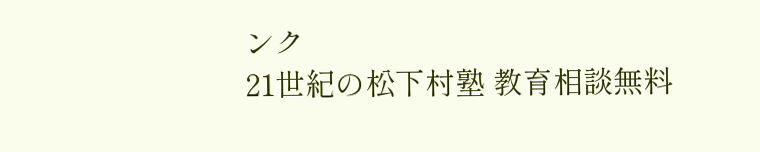ンク
21世紀の松下村塾 教育相談無料